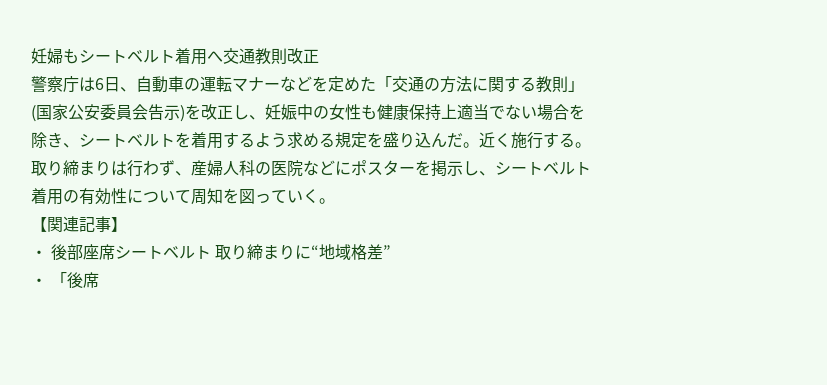妊婦もシートベルト着用へ交通教則改正
警察庁は6日、自動車の運転マナーなどを定めた「交通の方法に関する教則」(国家公安委員会告示)を改正し、妊娠中の女性も健康保持上適当でない場合を除き、シートベルトを着用するよう求める規定を盛り込んだ。近く施行する。
取り締まりは行わず、産婦人科の医院などにポスターを掲示し、シートベルト着用の有効性について周知を図っていく。
【関連記事】
・ 後部座席シートベルト 取り締まりに“地域格差”
・ 「後席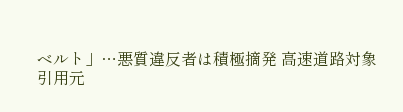ベルト」…悪質違反者は積極摘発 高速道路対象
引用元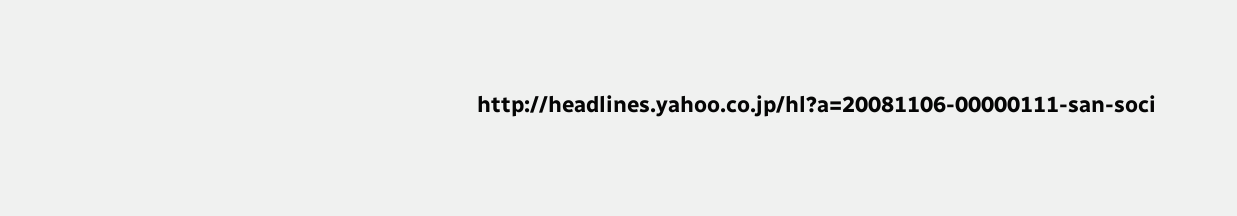http://headlines.yahoo.co.jp/hl?a=20081106-00000111-san-soci